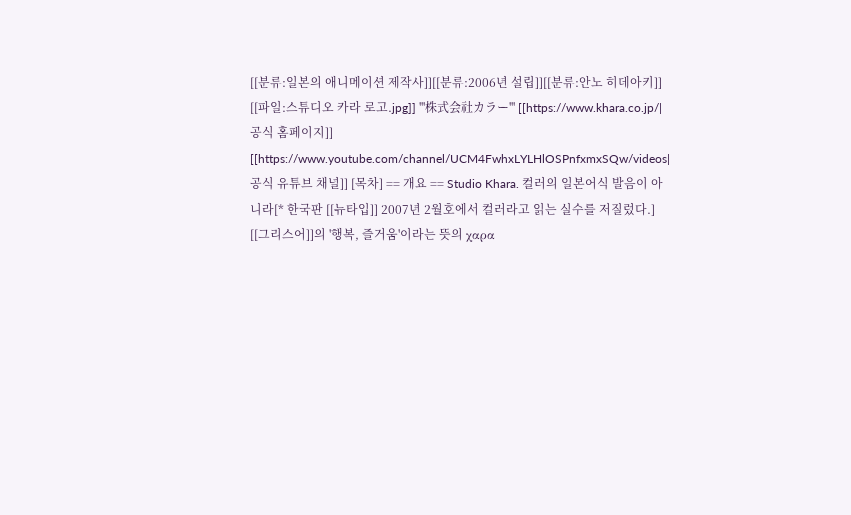[[분류:일본의 애니메이션 제작사]][[분류:2006년 설립]][[분류:안노 히데아키]] [[파일:스튜디오 카라 로고.jpg]] '''株式会社カラー''' [[https://www.khara.co.jp/|공식 홈페이지]] [[https://www.youtube.com/channel/UCM4FwhxLYLHlOSPnfxmxSQw/videos|공식 유튜브 채널]] [목차] == 개요 == Studio Khara. 컬러의 일본어식 발음이 아니라[* 한국판 [[뉴타입]] 2007년 2월호에서 컬러라고 읽는 실수를 저질렀다.] [[그리스어]]의 '행복, 즐거움'이라는 뜻의 χαρα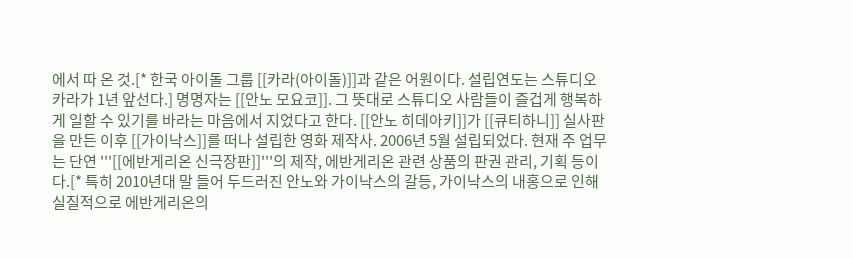에서 따 온 것.[* 한국 아이돌 그룹 [[카라(아이돌)]]과 같은 어원이다. 설립연도는 스튜디오 카라가 1년 앞선다.] 명명자는 [[안노 모요코]]. 그 뜻대로 스튜디오 사람들이 즐겁게 행복하게 일할 수 있기를 바라는 마음에서 지었다고 한다. [[안노 히데아키]]가 [[큐티하니]] 실사판을 만든 이후 [[가이낙스]]를 떠나 설립한 영화 제작사. 2006년 5월 설립되었다. 현재 주 업무는 단연 '''[[에반게리온 신극장판]]'''의 제작, 에반게리온 관련 상품의 판권 관리, 기획 등이다.[* 특히 2010년대 말 들어 두드러진 안노와 가이낙스의 갈등, 가이낙스의 내홍으로 인해 실질적으로 에반게리온의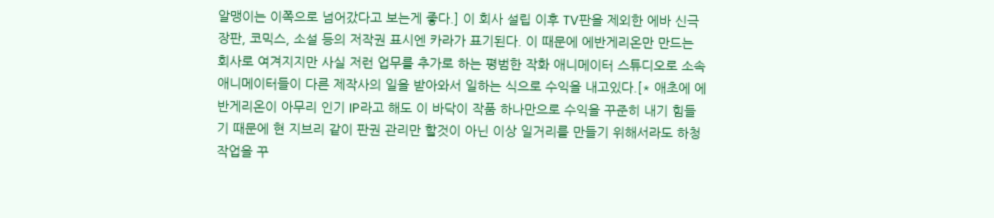알맹이는 이쪽으로 넘어갔다고 보는게 좋다.] 이 회사 설립 이후 TV판을 제외한 에바 신극장판, 코믹스, 소설 등의 저작권 표시엔 카라가 표기된다. 이 때문에 에반게리온만 만드는 회사로 여겨지지만 사실 저런 업무를 추가로 하는 평범한 작화 애니메이터 스튜디오로 소속 애니메이터들이 다른 제작사의 일을 받아와서 일하는 식으로 수익을 내고있다.[* 애초에 에반게리온이 아무리 인기 IP라고 해도 이 바닥이 작품 하나만으로 수익을 꾸준히 내기 힘들기 때문에 현 지브리 같이 판권 관리만 할것이 아닌 이상 일거리를 만들기 위해서라도 하청 작업을 꾸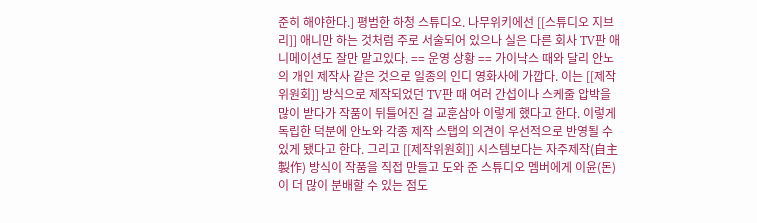준히 해야한다.] 평범한 하청 스튜디오. 나무위키에선 [[스튜디오 지브리]] 애니만 하는 것처럼 주로 서술되어 있으나 실은 다른 회사 TV판 애니메이션도 잘만 맡고있다. == 운영 상황 == 가이낙스 때와 달리 안노의 개인 제작사 같은 것으로 일종의 인디 영화사에 가깝다. 이는 [[제작위원회]] 방식으로 제작되었던 TV판 때 여러 간섭이나 스케줄 압박을 많이 받다가 작품이 뒤틀어진 걸 교훈삼아 이렇게 했다고 한다. 이렇게 독립한 덕분에 안노와 각종 제작 스탭의 의견이 우선적으로 반영될 수 있게 됐다고 한다. 그리고 [[제작위원회]] 시스템보다는 자주제작(自主製作) 방식이 작품을 직접 만들고 도와 준 스튜디오 멤버에게 이윤(돈)이 더 많이 분배할 수 있는 점도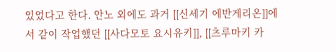있었다고 한다. 안노 외에도 과거 [[신세기 에반게리온]]에서 같이 작업했던 [[사다모토 요시유키]], [[츠루마키 카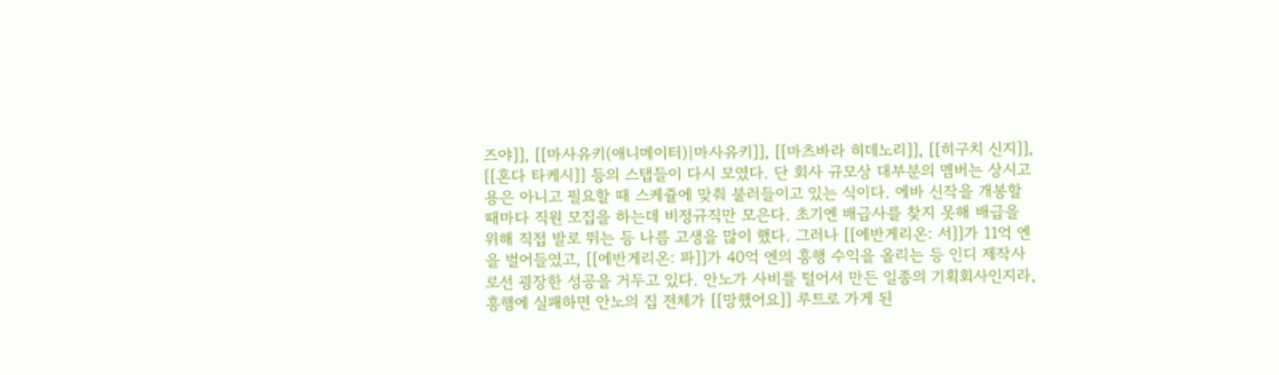즈야]], [[마사유키(애니메이터)|마사유키]], [[마츠바라 히데노리]], [[히구치 신지]], [[혼다 타케시]] 등의 스탭들이 다시 모였다. 단 회사 규모상 대부분의 멤버는 상시고용은 아니고 필요할 때 스케쥴에 맞춰 불러들이고 있는 식이다. 에바 신작을 개봉할 때마다 직원 모집을 하는데 비정규직만 모은다. 초기엔 배급사를 찾지 못해 배급을 위해 직접 발로 뛰는 등 나름 고생을 많이 했다. 그러나 [[에반게리온: 서]]가 11억 엔을 벌어들였고, [[에반게리온: 파]]가 40억 엔의 흥행 수익을 올리는 등 인디 제작사로선 굉장한 성공을 거두고 있다. 안노가 사비를 털어서 만든 일종의 기획회사인지라, 흥행에 실패하면 안노의 집 전체가 [[망했어요]] 루트로 가게 된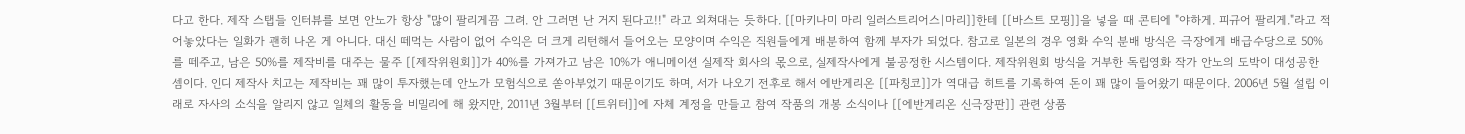다고 한다. 제작 스탭들 인터뷰를 보면 안노가 항상 "많이 팔리게끔 그려. 안 그러면 난 거지 된다고!!" 라고 외쳐대는 듯하다. [[마키나미 마리 일러스트리어스|마리]]한테 [[바스트 모핑]]을 넣을 때 콘티에 "야하게. 피규어 팔리게."라고 적어놓았다는 일화가 괜히 나온 게 아니다. 대신 떼먹는 사람이 없어 수익은 더 크게 리턴해서 들어오는 모양이며 수익은 직원들에게 배분하여 함께 부자가 되었다. 참고로 일본의 경우 영화 수익 분배 방식은 극장에게 배급수당으로 50%를 떼주고, 남은 50%를 제작비를 대주는 물주 [[제작위원회]]가 40%를 가져가고 남은 10%가 애니메이션 실제작 회사의 몫으로, 실제작사에게 불공정한 시스템이다. 제작위원회 방식을 거부한 독립영화 작가 안노의 도박이 대성공한 셈이다. 인디 제작사 치고는 제작비는 꽤 많이 투자했는데 안노가 모험식으로 쏟아부었기 때문이기도 하며, 서가 나오기 전후로 해서 에반게리온 [[파칭코]]가 역대급 히트를 기록하여 돈이 꽤 많이 들어왔기 때문이다. 2006년 5월 설립 이래로 자사의 소식을 알리지 않고 일체의 활동을 비밀리에 해 왔지만, 2011년 3월부터 [[트위터]]에 자체 계정을 만들고 참여 작품의 개봉 소식이나 [[에반게리온 신극장판]] 관련 상품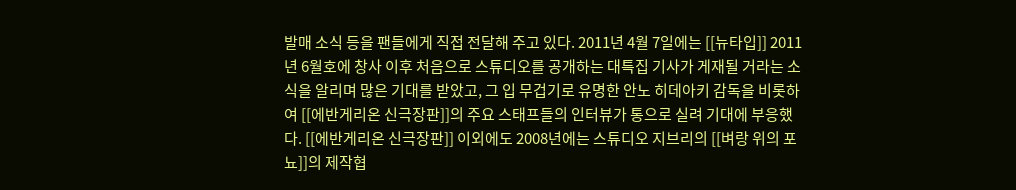발매 소식 등을 팬들에게 직접 전달해 주고 있다. 2011년 4월 7일에는 [[뉴타입]] 2011년 6월호에 창사 이후 처음으로 스튜디오를 공개하는 대특집 기사가 게재될 거라는 소식을 알리며 많은 기대를 받았고, 그 입 무겁기로 유명한 안노 히데아키 감독을 비롯하여 [[에반게리온 신극장판]]의 주요 스태프들의 인터뷰가 통으로 실려 기대에 부응했다. [[에반게리온 신극장판]] 이외에도 2008년에는 스튜디오 지브리의 [[벼랑 위의 포뇨]]의 제작협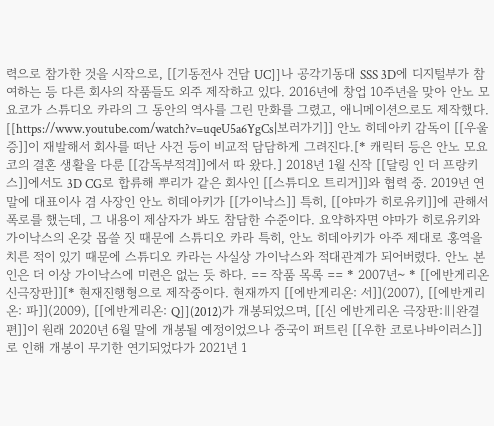력으로 참가한 것을 시작으로, [[기동전사 건담 UC]]나 공각기동대 SSS 3D에 디지털부가 참여하는 등 다른 회사의 작품들도 외주 제작하고 있다. 2016년에 창업 10주년을 맞아 안노 모요코가 스튜디오 카라의 그 동안의 역사를 그린 만화를 그렸고, 애니메이션으로도 제작했다. [[https://www.youtube.com/watch?v=uqeU5a6YgCs|보러가기]] 안노 히데아키 감독이 [[우울증]]이 재발해서 회사를 떠난 사건 등이 비교적 담담하게 그려진다.[* 캐릭터 등은 안노 모요코의 결혼 생활을 다룬 [[감독부적격]]에서 따 왔다.] 2018년 1월 신작 [[달링 인 더 프랑키스]]에서도 3D CG로 합류해 뿌리가 같은 회사인 [[스튜디오 트리거]]와 협력 중. 2019년 연말에 대표이사 겸 사장인 안노 히데아키가 [[가이낙스]] 특히, [[야마가 히로유키]]에 관해서 폭로를 했는데, 그 내용이 제삼자가 봐도 참담한 수준이다. 요약하자면 야마가 히로유키와 가이낙스의 온갖 몹쓸 짓 때문에 스튜디오 카라 특히, 안노 히데아키가 아주 제대로 홍역을 치른 적이 있기 때문에 스튜디오 카라는 사실상 가이낙스와 적대관계가 되어버렸다. 안노 본인은 더 이상 가이낙스에 미련은 없는 듯 하다. == 작품 목록 == * 2007년~ * [[에반게리온 신극장판]][* 현재진행형으로 제작중이다. 현재까지 [[에반게리온: 서]](2007), [[에반게리온: 파]](2009), [[에반게리온: Q]](2012)가 개봉되었으며, [[신 에반게리온 극장판:∥|완결편]]이 원래 2020년 6월 말에 개봉될 예정이었으나 중국이 퍼트린 [[우한 코로나바이러스]]로 인해 개봉이 무기한 연기되었다가 2021년 1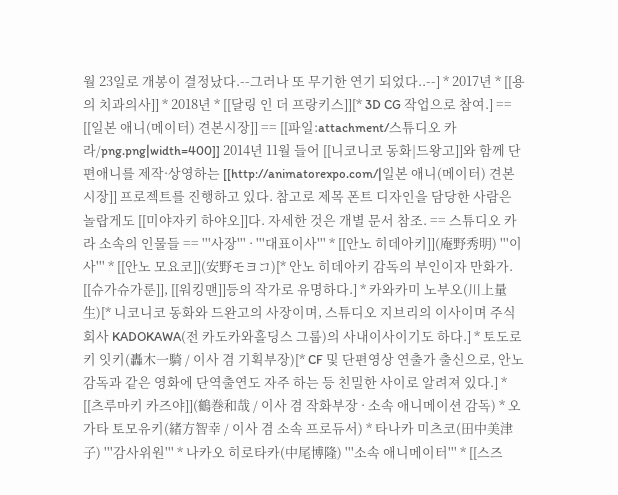월 23일로 개봉이 결정났다.--그러나 또 무기한 연기 되었다..--] * 2017년 * [[용의 치과의사]] * 2018년 * [[달링 인 더 프랑키스]][* 3D CG 작업으로 참여.] == [[일본 애니(메이터) 견본시장]] == [[파일:attachment/스튜디오 카라/png.png|width=400]] 2014년 11월 들어 [[니코니코 동화|드왕고]]와 함께 단편애니를 제작·상영하는 [[http://animatorexpo.com/|일본 애니(메이터) 견본시장]] 프로젝트를 진행하고 있다. 참고로 제목 폰트 디자인을 담당한 사람은 놀랍게도 [[미야자키 하야오]]다. 자세한 것은 개별 문서 참조. == 스튜디오 카라 소속의 인물들 == '''사장''' · '''대표이사''' * [[안노 히데아키]](庵野秀明) '''이사''' * [[안노 모요코]](安野モヨコ)[* 안노 히데아키 감독의 부인이자 만화가. [[슈가슈가룬]], [[워킹맨]]등의 작가로 유명하다.] * 카와카미 노부오(川上量生)[* 니코니코 동화와 드완고의 사장이며, 스튜디오 지브리의 이사이며 주식회사 KADOKAWA(전 카도카와홀딩스 그룹)의 사내이사이기도 하다.] * 토도로키 잇키(轟木一騎 / 이사 겸 기획부장)[* CF 및 단편영상 연출가 출신으로, 안노 감독과 같은 영화에 단역출연도 자주 하는 등 친밀한 사이로 알려져 있다.] * [[츠루마키 카즈야]](鶴巻和哉 / 이사 겸 작화부장 · 소속 애니메이션 감독) * 오가타 토모유키(緒方智幸 / 이사 겸 소속 프로듀서) * 타나카 미츠코(田中美津子) '''감사위원''' * 나카오 히로타카(中尾博隆) '''소속 애니메이터''' * [[스즈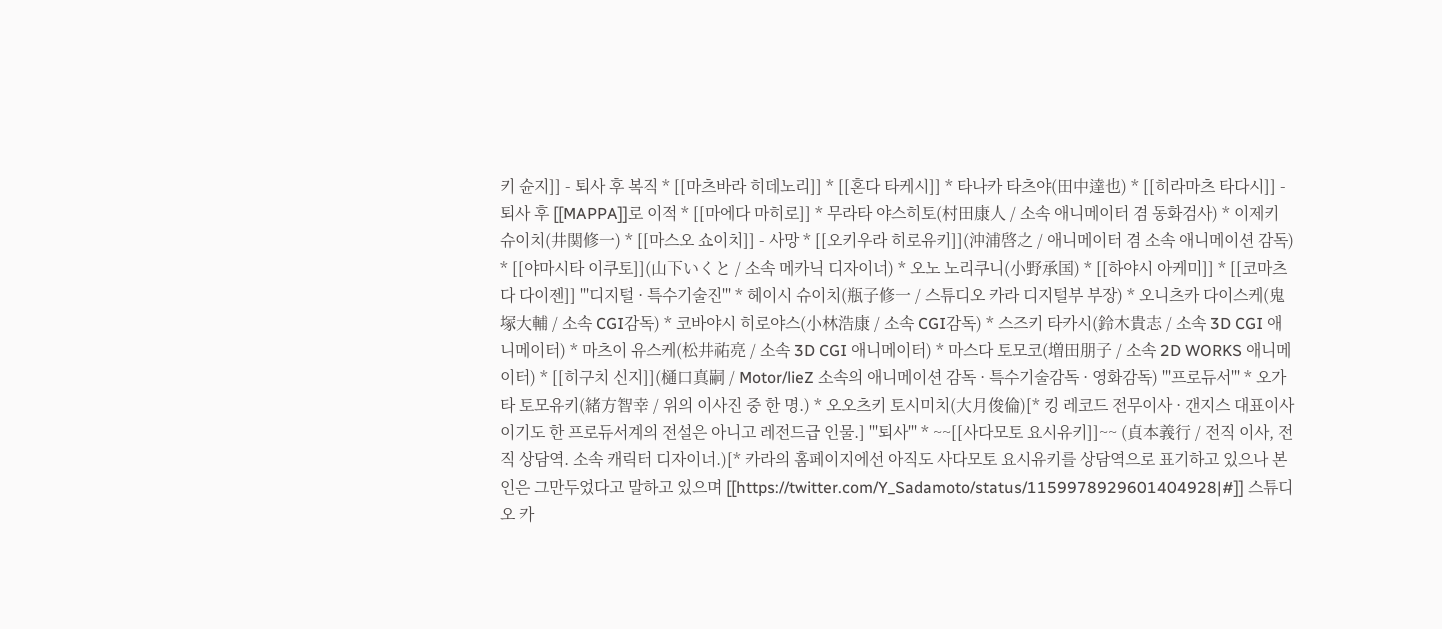키 슌지]] - 퇴사 후 복직 * [[마츠바라 히데노리]] * [[혼다 타케시]] * 타나카 타츠야(田中達也) * [[히라마츠 타다시]] - 퇴사 후 [[MAPPA]]로 이적 * [[마에다 마히로]] * 무라타 야스히토(村田康人 / 소속 애니메이터 겸 동화검사) * 이제키 슈이치(井関修一) * [[마스오 쇼이치]] - 사망 * [[오키우라 히로유키]](沖浦啓之 / 애니메이터 겸 소속 애니메이션 감독) * [[야마시타 이쿠토]](山下いくと / 소속 메카닉 디자이너) * 오노 노리쿠니(小野承国) * [[하야시 아케미]] * [[코마츠다 다이젠]] '''디지털 · 특수기술진''' * 헤이시 슈이치(瓶子修一 / 스튜디오 카라 디지털부 부장) * 오니츠카 다이스케(鬼塚大輔 / 소속 CGI감독) * 코바야시 히로야스(小林浩康 / 소속 CGI감독) * 스즈키 타카시(鈴木貴志 / 소속 3D CGI 애니메이터) * 마츠이 유스케(松井祐亮 / 소속 3D CGI 애니메이터) * 마스다 토모코(増田朋子 / 소속 2D WORKS 애니메이터) * [[히구치 신지]](樋口真嗣 / Motor/lieZ 소속의 애니메이션 감독 · 특수기술감독 · 영화감독) '''프로듀서''' * 오가타 토모유키(緒方智幸 / 위의 이사진 중 한 명.) * 오오츠키 토시미치(大月俊倫)[* 킹 레코드 전무이사 · 갠지스 대표이사이기도 한 프로듀서계의 전설은 아니고 레전드급 인물.] '''퇴사''' * ~~[[사다모토 요시유키]]~~ (貞本義行 / 전직 이사, 전직 상담역. 소속 캐릭터 디자이너.)[* 카라의 홈페이지에선 아직도 사다모토 요시유키를 상담역으로 표기하고 있으나 본인은 그만두었다고 말하고 있으며 [[https://twitter.com/Y_Sadamoto/status/1159978929601404928|#]] 스튜디오 카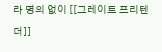라 명의 없이 [[그레이트 프리텐더]]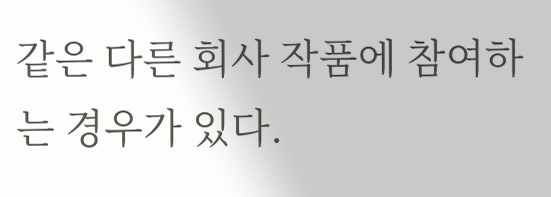같은 다른 회사 작품에 참여하는 경우가 있다.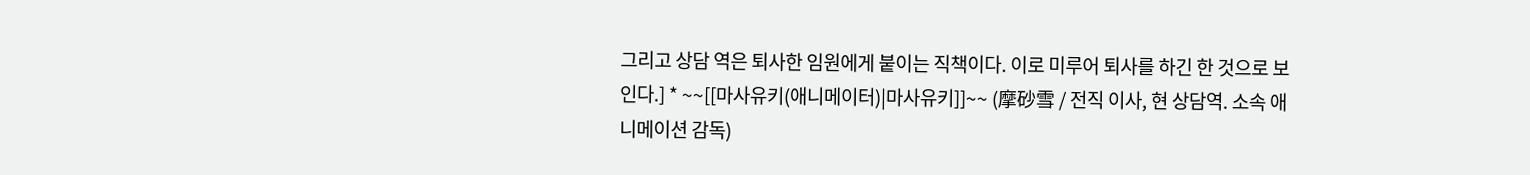그리고 상담 역은 퇴사한 임원에게 붙이는 직책이다. 이로 미루어 퇴사를 하긴 한 것으로 보인다.] * ~~[[마사유키(애니메이터)|마사유키]]~~ (摩砂雪 / 전직 이사, 현 상담역. 소속 애니메이션 감독)